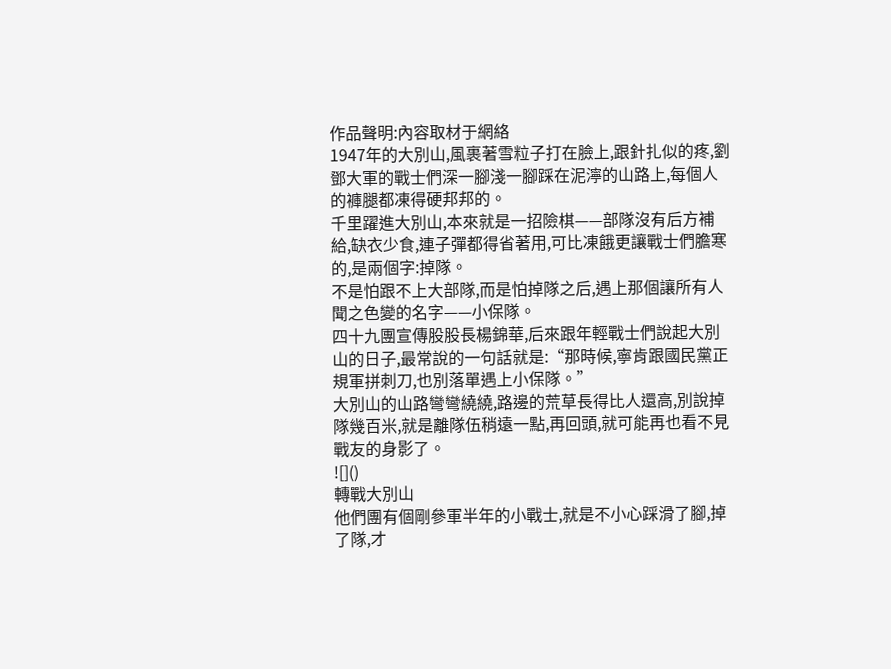作品聲明:內容取材于網絡
1947年的大別山,風裹著雪粒子打在臉上,跟針扎似的疼,劉鄧大軍的戰士們深一腳淺一腳踩在泥濘的山路上,每個人的褲腿都凍得硬邦邦的。
千里躍進大別山,本來就是一招險棋——部隊沒有后方補給,缺衣少食,連子彈都得省著用,可比凍餓更讓戰士們膽寒的,是兩個字:掉隊。
不是怕跟不上大部隊,而是怕掉隊之后,遇上那個讓所有人聞之色變的名字——小保隊。
四十九團宣傳股股長楊錦華,后來跟年輕戰士們說起大別山的日子,最常說的一句話就是:“那時候,寧肯跟國民黨正規軍拼刺刀,也別落單遇上小保隊。”
大別山的山路彎彎繞繞,路邊的荒草長得比人還高,別說掉隊幾百米,就是離隊伍稍遠一點,再回頭,就可能再也看不見戰友的身影了。
![]()
轉戰大別山
他們團有個剛參軍半年的小戰士,就是不小心踩滑了腳,掉了隊,才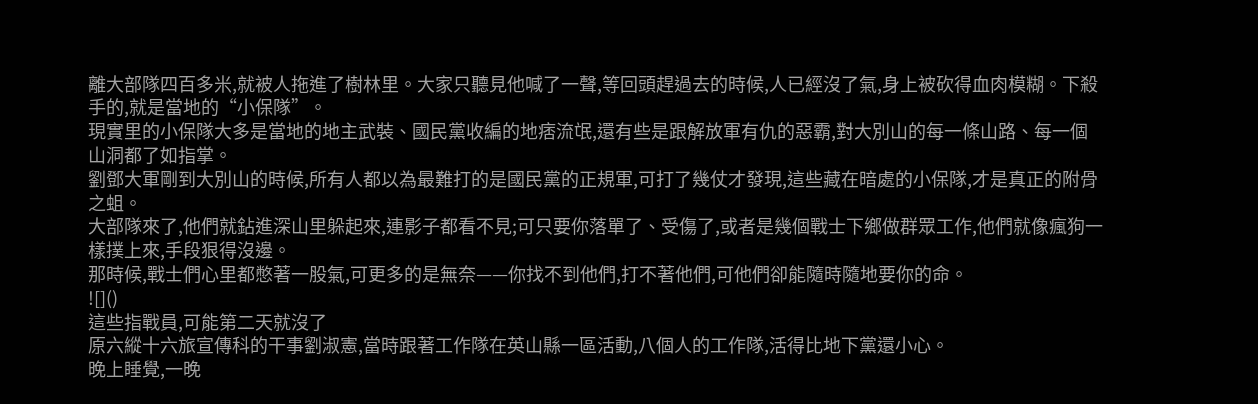離大部隊四百多米,就被人拖進了樹林里。大家只聽見他喊了一聲,等回頭趕過去的時候,人已經沒了氣,身上被砍得血肉模糊。下殺手的,就是當地的“小保隊”。
現實里的小保隊大多是當地的地主武裝、國民黨收編的地痞流氓,還有些是跟解放軍有仇的惡霸,對大別山的每一條山路、每一個山洞都了如指掌。
劉鄧大軍剛到大別山的時候,所有人都以為最難打的是國民黨的正規軍,可打了幾仗才發現,這些藏在暗處的小保隊,才是真正的附骨之蛆。
大部隊來了,他們就鉆進深山里躲起來,連影子都看不見;可只要你落單了、受傷了,或者是幾個戰士下鄉做群眾工作,他們就像瘋狗一樣撲上來,手段狠得沒邊。
那時候,戰士們心里都憋著一股氣,可更多的是無奈——你找不到他們,打不著他們,可他們卻能隨時隨地要你的命。
![]()
這些指戰員,可能第二天就沒了
原六縱十六旅宣傳科的干事劉淑憲,當時跟著工作隊在英山縣一區活動,八個人的工作隊,活得比地下黨還小心。
晚上睡覺,一晚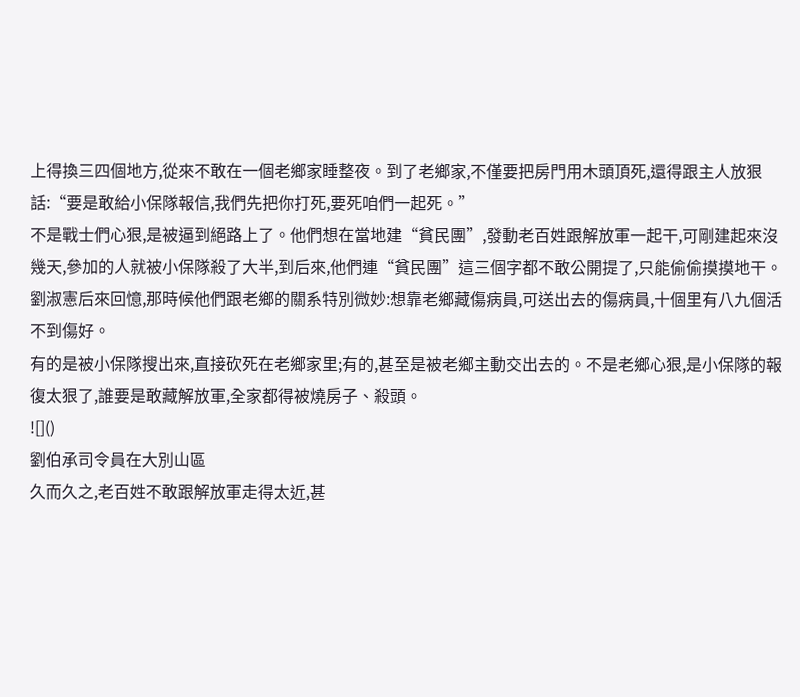上得換三四個地方,從來不敢在一個老鄉家睡整夜。到了老鄉家,不僅要把房門用木頭頂死,還得跟主人放狠話:“要是敢給小保隊報信,我們先把你打死,要死咱們一起死。”
不是戰士們心狠,是被逼到絕路上了。他們想在當地建“貧民團”,發動老百姓跟解放軍一起干,可剛建起來沒幾天,參加的人就被小保隊殺了大半,到后來,他們連“貧民團”這三個字都不敢公開提了,只能偷偷摸摸地干。
劉淑憲后來回憶,那時候他們跟老鄉的關系特別微妙:想靠老鄉藏傷病員,可送出去的傷病員,十個里有八九個活不到傷好。
有的是被小保隊搜出來,直接砍死在老鄉家里;有的,甚至是被老鄉主動交出去的。不是老鄉心狠,是小保隊的報復太狠了,誰要是敢藏解放軍,全家都得被燒房子、殺頭。
![]()
劉伯承司令員在大別山區
久而久之,老百姓不敢跟解放軍走得太近,甚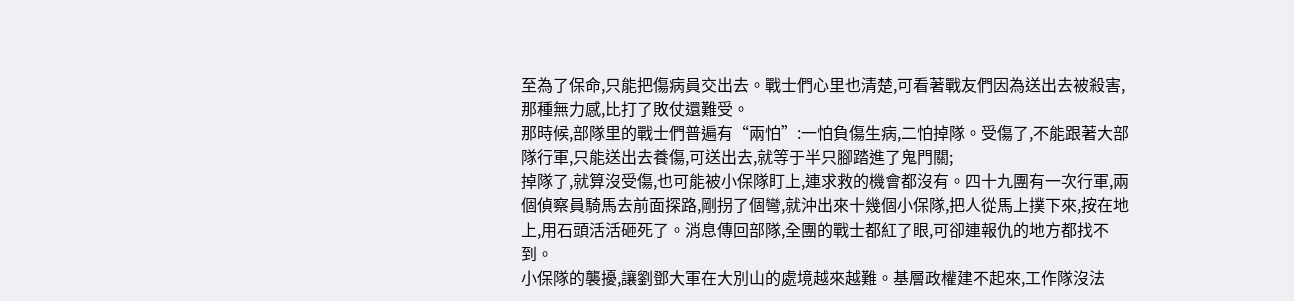至為了保命,只能把傷病員交出去。戰士們心里也清楚,可看著戰友們因為送出去被殺害,那種無力感,比打了敗仗還難受。
那時候,部隊里的戰士們普遍有“兩怕”:一怕負傷生病,二怕掉隊。受傷了,不能跟著大部隊行軍,只能送出去養傷,可送出去,就等于半只腳踏進了鬼門關;
掉隊了,就算沒受傷,也可能被小保隊盯上,連求救的機會都沒有。四十九團有一次行軍,兩個偵察員騎馬去前面探路,剛拐了個彎,就沖出來十幾個小保隊,把人從馬上撲下來,按在地上,用石頭活活砸死了。消息傳回部隊,全團的戰士都紅了眼,可卻連報仇的地方都找不到。
小保隊的襲擾,讓劉鄧大軍在大別山的處境越來越難。基層政權建不起來,工作隊沒法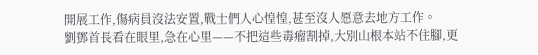開展工作,傷病員沒法安置,戰士們人心惶惶,甚至沒人愿意去地方工作。
劉鄧首長看在眼里,急在心里——不把這些毒瘤割掉,大別山根本站不住腳,更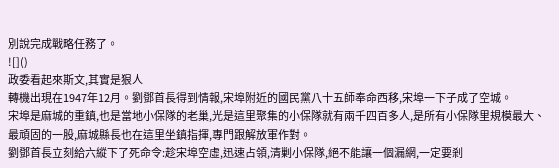別說完成戰略任務了。
![]()
政委看起來斯文,其實是狠人
轉機出現在1947年12月。劉鄧首長得到情報,宋埠附近的國民黨八十五師奉命西移,宋埠一下子成了空城。
宋埠是麻城的重鎮,也是當地小保隊的老巢,光是這里聚集的小保隊就有兩千四百多人,是所有小保隊里規模最大、最頑固的一股,麻城縣長也在這里坐鎮指揮,專門跟解放軍作對。
劉鄧首長立刻給六縱下了死命令:趁宋埠空虛,迅速占領,清剿小保隊,絕不能讓一個漏網,一定要剎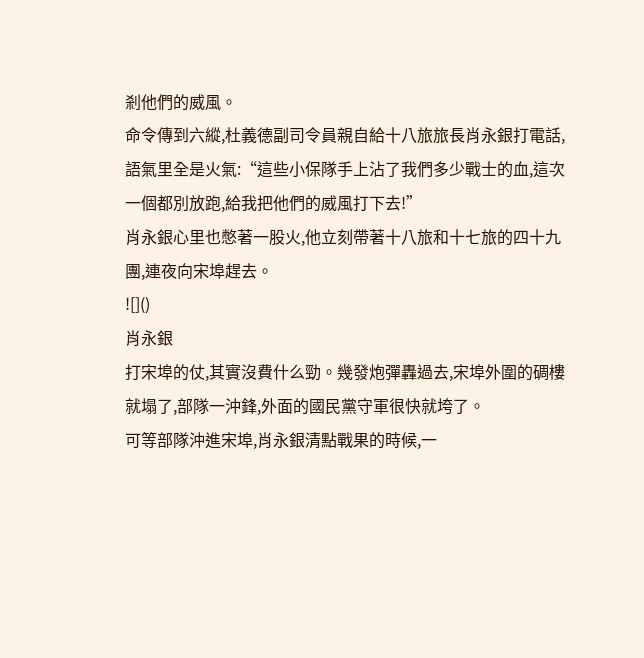剎他們的威風。
命令傳到六縱,杜義德副司令員親自給十八旅旅長肖永銀打電話,語氣里全是火氣:“這些小保隊手上沾了我們多少戰士的血,這次一個都別放跑,給我把他們的威風打下去!”
肖永銀心里也憋著一股火,他立刻帶著十八旅和十七旅的四十九團,連夜向宋埠趕去。
![]()
肖永銀
打宋埠的仗,其實沒費什么勁。幾發炮彈轟過去,宋埠外圍的碉樓就塌了,部隊一沖鋒,外面的國民黨守軍很快就垮了。
可等部隊沖進宋埠,肖永銀清點戰果的時候,一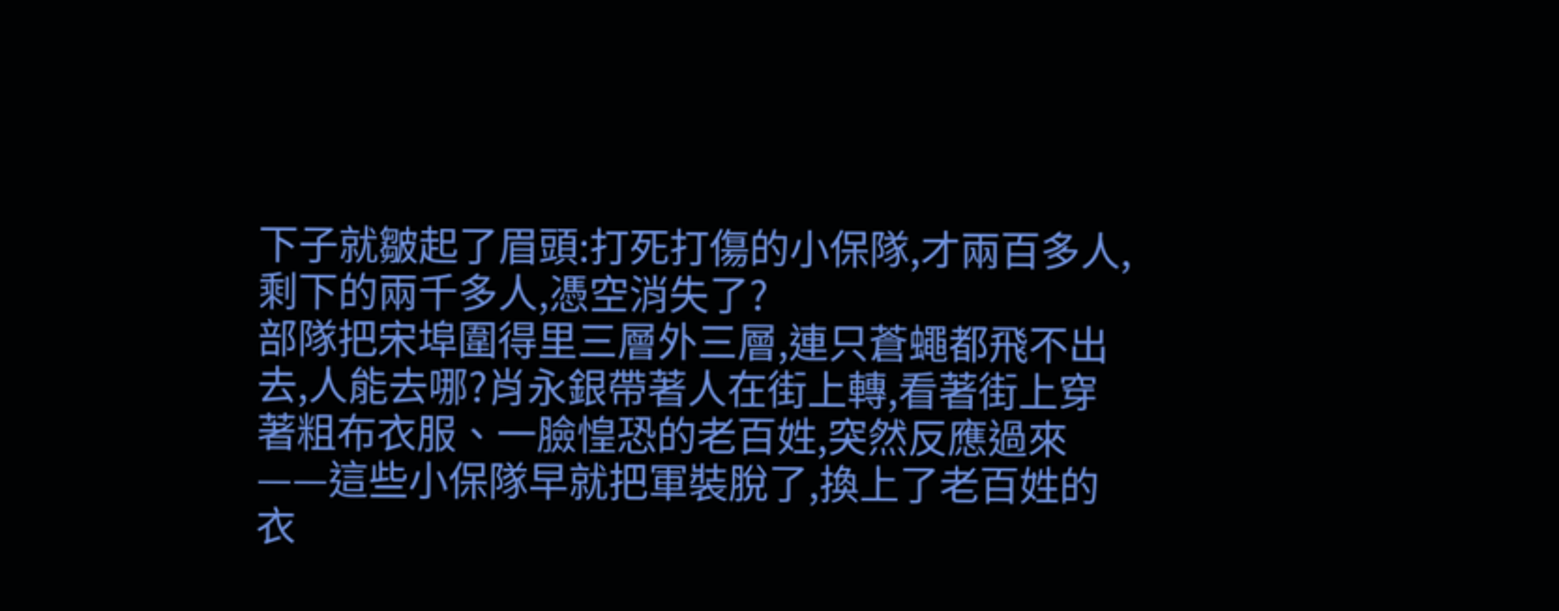下子就皺起了眉頭:打死打傷的小保隊,才兩百多人,剩下的兩千多人,憑空消失了?
部隊把宋埠圍得里三層外三層,連只蒼蠅都飛不出去,人能去哪?肖永銀帶著人在街上轉,看著街上穿著粗布衣服、一臉惶恐的老百姓,突然反應過來——這些小保隊早就把軍裝脫了,換上了老百姓的衣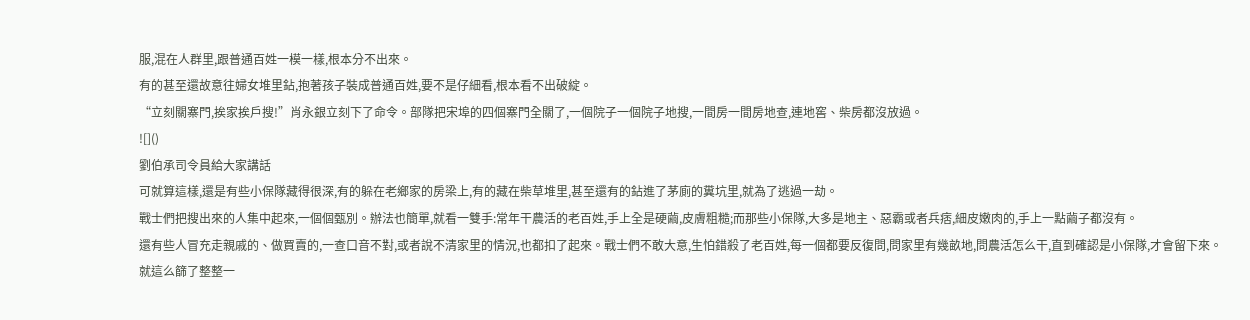服,混在人群里,跟普通百姓一模一樣,根本分不出來。
有的甚至還故意往婦女堆里鉆,抱著孩子裝成普通百姓,要不是仔細看,根本看不出破綻。
“立刻關寨門,挨家挨戶搜!”肖永銀立刻下了命令。部隊把宋埠的四個寨門全關了,一個院子一個院子地搜,一間房一間房地查,連地窖、柴房都沒放過。
![]()
劉伯承司令員給大家講話
可就算這樣,還是有些小保隊藏得很深,有的躲在老鄉家的房梁上,有的藏在柴草堆里,甚至還有的鉆進了茅廁的糞坑里,就為了逃過一劫。
戰士們把搜出來的人集中起來,一個個甄別。辦法也簡單,就看一雙手:常年干農活的老百姓,手上全是硬繭,皮膚粗糙;而那些小保隊,大多是地主、惡霸或者兵痞,細皮嫩肉的,手上一點繭子都沒有。
還有些人冒充走親戚的、做買賣的,一查口音不對,或者說不清家里的情況,也都扣了起來。戰士們不敢大意,生怕錯殺了老百姓,每一個都要反復問,問家里有幾畝地,問農活怎么干,直到確認是小保隊,才會留下來。
就這么篩了整整一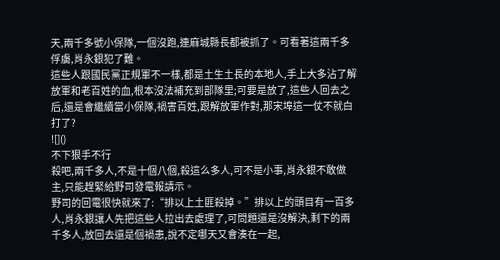天,兩千多號小保隊,一個沒跑,連麻城縣長都被抓了。可看著這兩千多俘虜,肖永銀犯了難。
這些人跟國民黨正規軍不一樣,都是土生土長的本地人,手上大多沾了解放軍和老百姓的血,根本沒法補充到部隊里;可要是放了,這些人回去之后,還是會繼續當小保隊,禍害百姓,跟解放軍作對,那宋埠這一仗不就白打了?
![]()
不下狠手不行
殺吧,兩千多人,不是十個八個,殺這么多人,可不是小事,肖永銀不敢做主,只能趕緊給野司發電報請示。
野司的回電很快就來了:“排以上土匪殺掉。”排以上的頭目有一百多人,肖永銀讓人先把這些人拉出去處理了,可問題還是沒解決,剩下的兩千多人,放回去還是個禍患,說不定哪天又會湊在一起,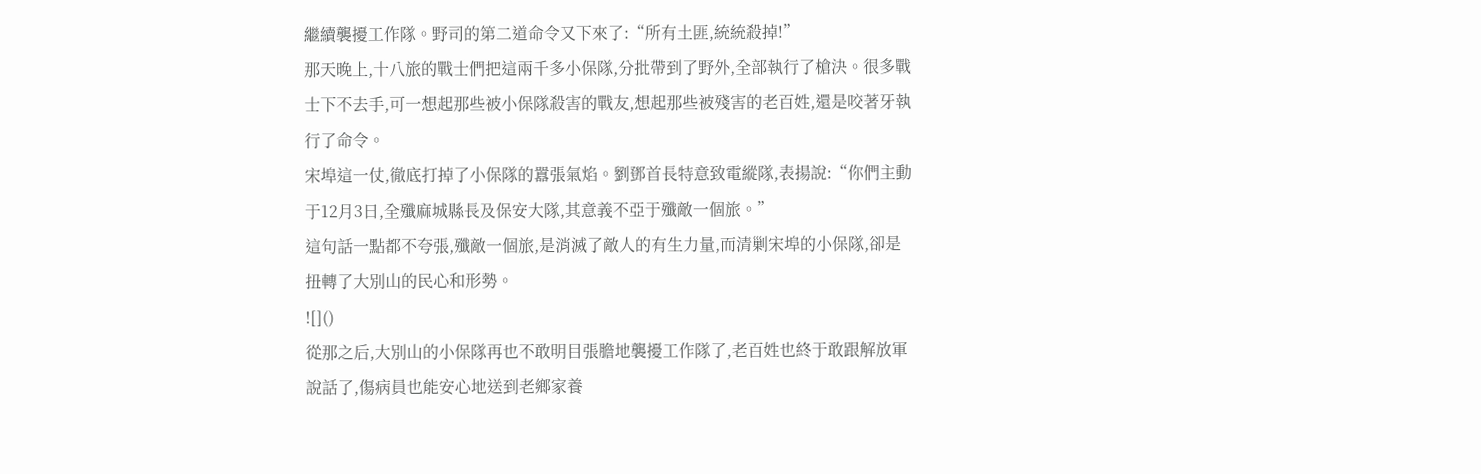繼續襲擾工作隊。野司的第二道命令又下來了:“所有土匪,統統殺掉!”
那天晚上,十八旅的戰士們把這兩千多小保隊,分批帶到了野外,全部執行了槍決。很多戰士下不去手,可一想起那些被小保隊殺害的戰友,想起那些被殘害的老百姓,還是咬著牙執行了命令。
宋埠這一仗,徹底打掉了小保隊的囂張氣焰。劉鄧首長特意致電縱隊,表揚說:“你們主動于12月3日,全殲麻城縣長及保安大隊,其意義不亞于殲敵一個旅。”
這句話一點都不夸張,殲敵一個旅,是消滅了敵人的有生力量,而清剿宋埠的小保隊,卻是扭轉了大別山的民心和形勢。
![]()
從那之后,大別山的小保隊再也不敢明目張膽地襲擾工作隊了,老百姓也終于敢跟解放軍說話了,傷病員也能安心地送到老鄉家養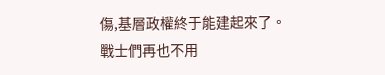傷,基層政權終于能建起來了。
戰士們再也不用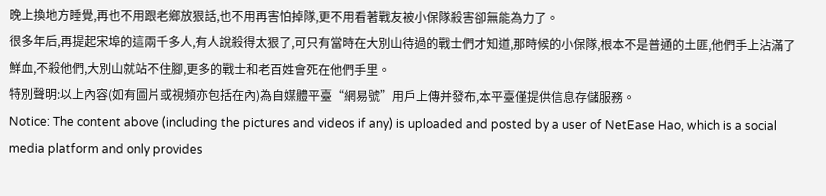晚上換地方睡覺,再也不用跟老鄉放狠話,也不用再害怕掉隊,更不用看著戰友被小保隊殺害卻無能為力了。
很多年后,再提起宋埠的這兩千多人,有人說殺得太狠了,可只有當時在大別山待過的戰士們才知道,那時候的小保隊,根本不是普通的土匪,他們手上沾滿了鮮血,不殺他們,大別山就站不住腳,更多的戰士和老百姓會死在他們手里。
特別聲明:以上內容(如有圖片或視頻亦包括在內)為自媒體平臺“網易號”用戶上傳并發布,本平臺僅提供信息存儲服務。
Notice: The content above (including the pictures and videos if any) is uploaded and posted by a user of NetEase Hao, which is a social media platform and only provides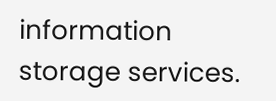information storage services.